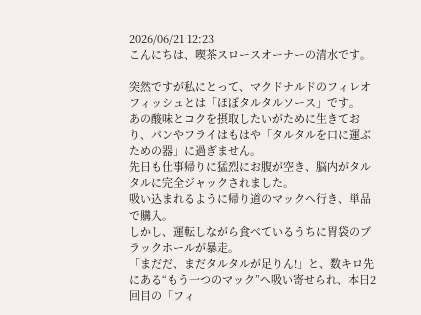2026/06/21 12:23
こんにちは、喫茶スロースオーナーの清水です。

突然ですが私にとって、マクドナルドのフィレオフィッシュとは「ほぼタルタルソース」です。
あの酸味とコクを摂取したいがために生きており、パンやフライはもはや「タルタルを口に運ぶための器」に過ぎません。
先日も仕事帰りに猛烈にお腹が空き、脳内がタルタルに完全ジャックされました。
吸い込まれるように帰り道のマックへ行き、単品で購入。
しかし、運転しながら食べているうちに胃袋のブラックホールが暴走。
「まだだ、まだタルタルが足りん!」と、数キロ先にある“もう一つのマック”へ吸い寄せられ、本日2回目の「フィ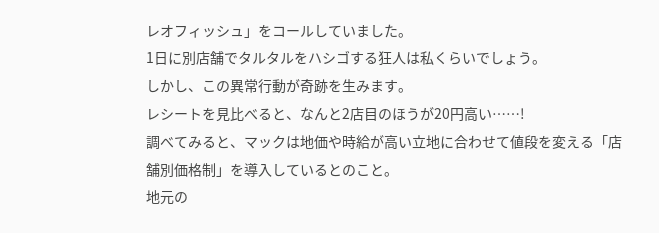レオフィッシュ」をコールしていました。
1日に別店舗でタルタルをハシゴする狂人は私くらいでしょう。
しかし、この異常行動が奇跡を生みます。
レシートを見比べると、なんと2店目のほうが20円高い……!
調べてみると、マックは地価や時給が高い立地に合わせて値段を変える「店舗別価格制」を導入しているとのこと。
地元の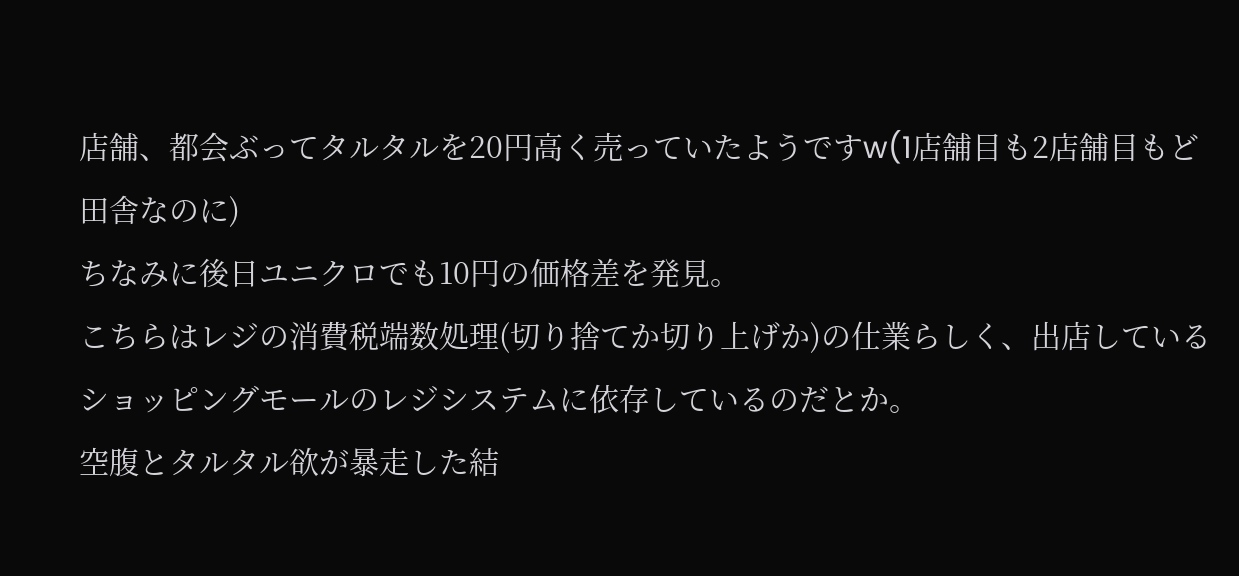店舗、都会ぶってタルタルを20円高く売っていたようですw(1店舗目も2店舗目もど田舎なのに)
ちなみに後日ユニクロでも10円の価格差を発見。
こちらはレジの消費税端数処理(切り捨てか切り上げか)の仕業らしく、出店しているショッピングモールのレジシステムに依存しているのだとか。
空腹とタルタル欲が暴走した結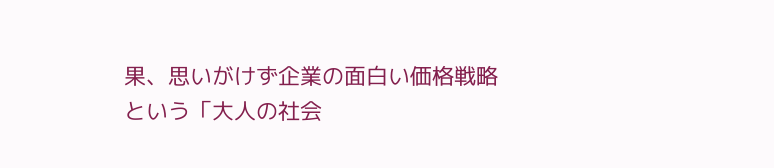果、思いがけず企業の面白い価格戦略という「大人の社会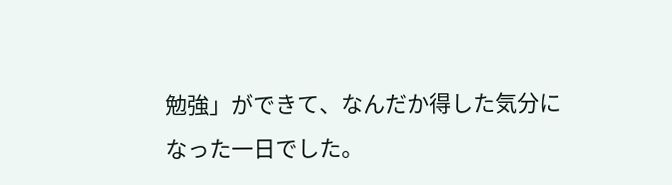勉強」ができて、なんだか得した気分になった一日でした。